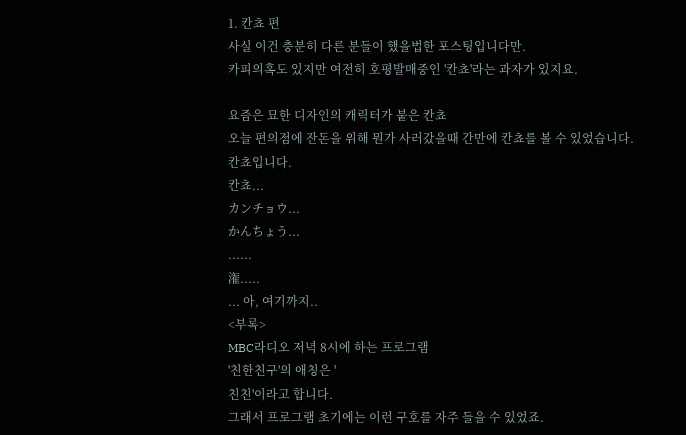1. 칸쵸 편
사실 이건 충분히 다른 분들이 했을법한 포스팅입니다만.
카피의혹도 있지만 여전히 호평발매중인 '칸쵸'라는 과자가 있지요.

요즘은 묘한 디자인의 캐릭터가 붙은 칸쵸
오늘 편의점에 잔돈을 위해 뭔가 사러갔을때 간만에 칸쵸를 볼 수 있었습니다.
칸쵸입니다.
칸쵸...
カンチョウ...
かんちょう...
......
潅.....
... 아, 여기까지..
<부록>
MBC라디오 저녁 8시에 하는 프로그램
'친한친구'의 애칭은 '
친친'이라고 합니다.
그래서 프로그램 초기에는 이런 구호를 자주 들을 수 있었죠.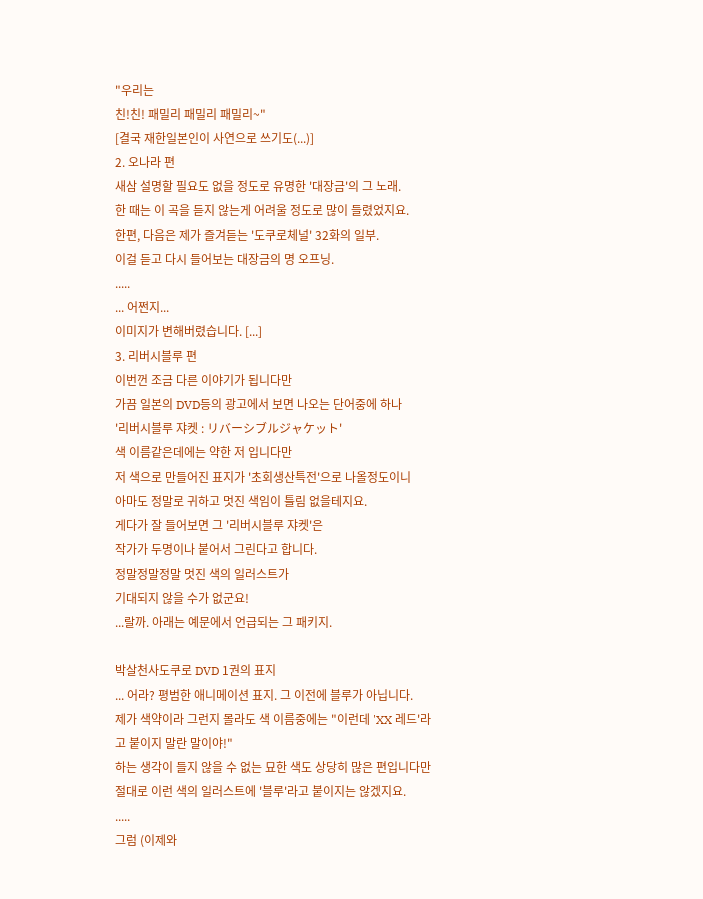"우리는
친!친! 패밀리 패밀리 패밀리~"
[결국 재한일본인이 사연으로 쓰기도(...)]
2. 오나라 편
새삼 설명할 필요도 없을 정도로 유명한 '대장금'의 그 노래.
한 때는 이 곡을 듣지 않는게 어려울 정도로 많이 들렸었지요.
한편, 다음은 제가 즐겨듣는 '도쿠로체널' 32화의 일부.
이걸 듣고 다시 들어보는 대장금의 명 오프닝.
.....
... 어쩐지...
이미지가 변해버렸습니다. [...]
3. 리버시블루 편
이번껀 조금 다른 이야기가 됩니다만
가끔 일본의 DVD등의 광고에서 보면 나오는 단어중에 하나
'리버시블루 쟈켓 : リバーシブルジャケット'
색 이름같은데에는 약한 저 입니다만
저 색으로 만들어진 표지가 '초회생산특전'으로 나올정도이니
아마도 정말로 귀하고 멋진 색임이 틀림 없을테지요.
게다가 잘 들어보면 그 '리버시블루 쟈켓'은
작가가 두명이나 붙어서 그린다고 합니다.
정말정말정말 멋진 색의 일러스트가
기대되지 않을 수가 없군요!
...랄까. 아래는 예문에서 언급되는 그 패키지.

박살천사도쿠로 DVD 1권의 표지
... 어라? 평범한 애니메이션 표지. 그 이전에 블루가 아닙니다.
제가 색약이라 그런지 몰라도 색 이름중에는 "이런데 'XX 레드'라고 붙이지 말란 말이야!"
하는 생각이 들지 않을 수 없는 묘한 색도 상당히 많은 편입니다만
절대로 이런 색의 일러스트에 '블루'라고 붙이지는 않겠지요.
.....
그럼 (이제와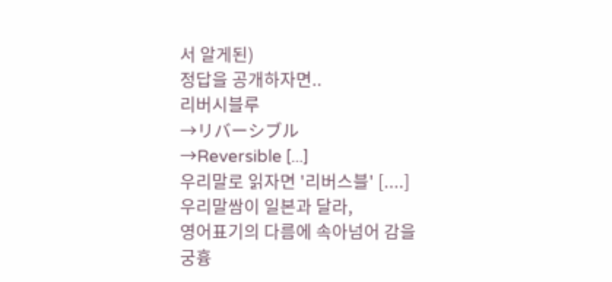서 알게된)
정답을 공개하자면..
리버시블루
→リバーシブル
→Reversible [...]
우리말로 읽자면 '리버스블' [....]
우리말쌈이 일본과 달라,
영어표기의 다름에 속아넘어 감을
궁흉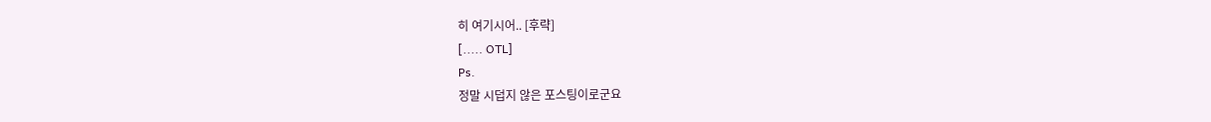히 여기시어.. [후략]
[..... OTL]
Ps.
정말 시덥지 않은 포스팅이로군요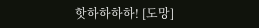핫하하하하! [도망]